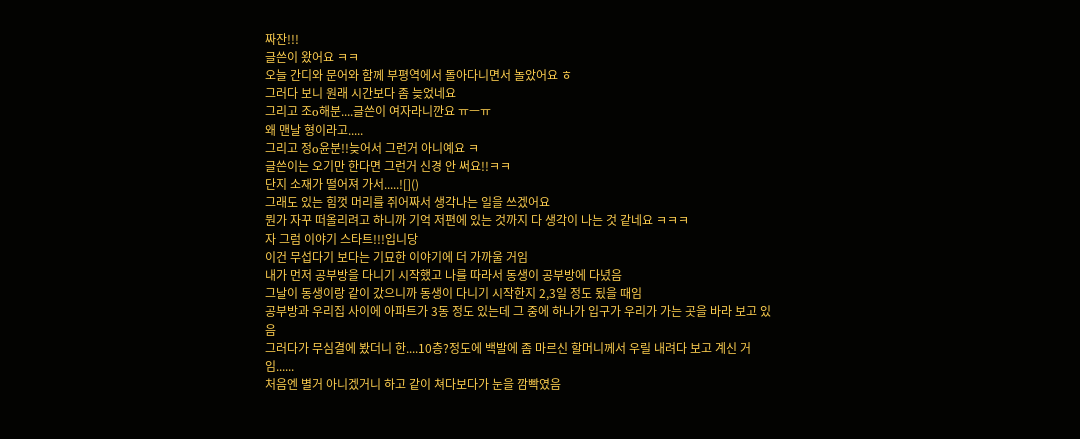짜잔!!!
글쓴이 왔어요 ㅋㅋ
오늘 간디와 문어와 함께 부평역에서 돌아다니면서 놀았어요 ㅎ
그러다 보니 원래 시간보다 좀 늦었네요
그리고 조o해분....글쓴이 여자라니깐요 ㅠㅡㅠ
왜 맨날 형이라고.....
그리고 정o윤분!!늦어서 그런거 아니예요 ㅋ
글쓴이는 오기만 한다면 그런거 신경 안 써요!!ㅋㅋ
단지 소재가 떨어져 가서.....![]()
그래도 있는 힘껏 머리를 쥐어짜서 생각나는 일을 쓰겠어요
뭔가 자꾸 떠올리려고 하니까 기억 저편에 있는 것까지 다 생각이 나는 것 같네요 ㅋㅋㅋ
자 그럼 이야기 스타트!!!입니당
이건 무섭다기 보다는 기묘한 이야기에 더 가까울 거임
내가 먼저 공부방을 다니기 시작했고 나를 따라서 동생이 공부방에 다녔음
그날이 동생이랑 같이 갔으니까 동생이 다니기 시작한지 2,3일 정도 됬을 때임
공부방과 우리집 사이에 아파트가 3동 정도 있는데 그 중에 하나가 입구가 우리가 가는 곳을 바라 보고 있
음
그러다가 무심결에 봤더니 한....10층?정도에 백발에 좀 마르신 할머니께서 우릴 내려다 보고 계신 거
임......
처음엔 별거 아니겠거니 하고 같이 쳐다보다가 눈을 깜빡였음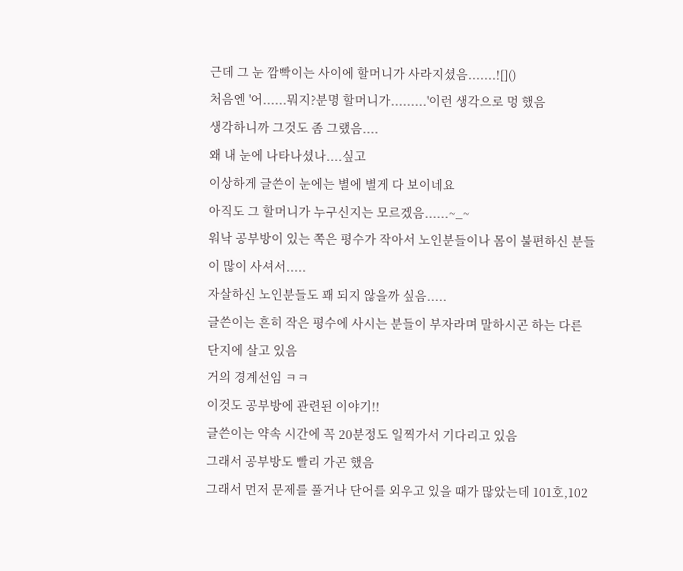근데 그 눈 깜빡이는 사이에 할머니가 사라지셨음.......![]()
처음엔 '어......뭐지?분명 할머니가.........'이런 생각으로 멍 했음
생각하니까 그것도 좀 그랬음....
왜 내 눈에 나타나셨나....싶고
이상하게 글쓴이 눈에는 별에 별게 다 보이네요
아직도 그 할머니가 누구신지는 모르겠음......~_~
워낙 공부방이 있는 쪽은 평수가 작아서 노인분들이나 몸이 불편하신 분들이 많이 사셔서.....
자살하신 노인분들도 꽤 되지 않을까 싶음.....
글쓴이는 흔히 작은 평수에 사시는 분들이 부자라며 말하시곤 하는 다른 단지에 살고 있음
거의 경계선임 ㅋㅋ
이것도 공부방에 관련된 이야기!!
글쓴이는 약속 시간에 꼭 20분정도 일찍가서 기다리고 있음
그래서 공부방도 빨리 가곤 했음
그래서 먼저 문제를 풀거나 단어를 외우고 있을 때가 많았는데 101호,102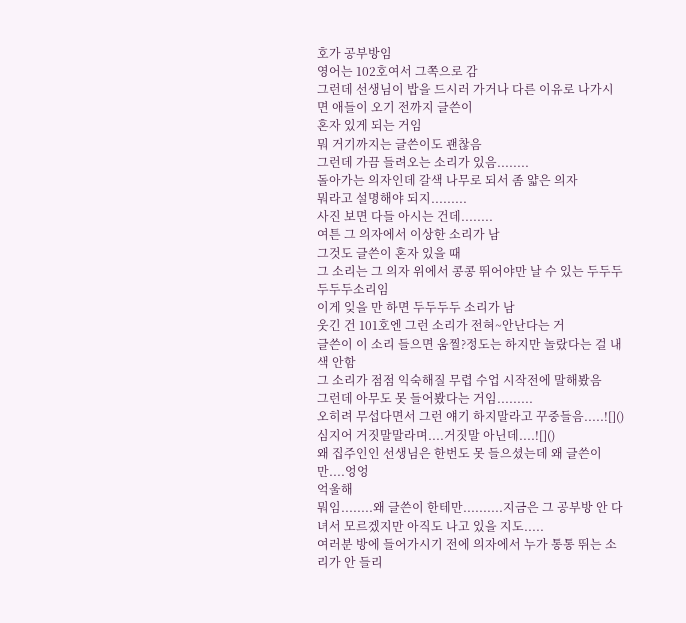호가 공부방임
영어는 102호여서 그쪽으로 감
그런데 선생님이 밥을 드시러 가거나 다른 이유로 나가시면 애들이 오기 전까지 글쓴이
혼자 있게 되는 거임
뭐 거기까지는 글쓴이도 괜찮음
그런데 가끔 들려오는 소리가 있음........
돌아가는 의자인데 갈색 나무로 되서 좀 얇은 의자
뭐라고 설명해야 되지.........
사진 보면 다들 아시는 건데........
여튼 그 의자에서 이상한 소리가 남
그것도 글쓴이 혼자 있을 때
그 소리는 그 의자 위에서 콩콩 뛰어야만 날 수 있는 두두두두두두소리임
이게 잊을 만 하면 두두두두 소리가 남
웃긴 건 101호엔 그런 소리가 전혀~안난다는 거
글쓴이 이 소리 들으면 움찔?정도는 하지만 놀랐다는 걸 내색 안함
그 소리가 점점 익숙해질 무렵 수업 시작전에 말해봤음
그런데 아무도 못 들어봤다는 거임.........
오히려 무섭다면서 그런 얘기 하지말라고 꾸중들음.....![]()
심지어 거짓말말라며....거짓말 아닌데....![]()
왜 집주인인 선생님은 한번도 못 들으셨는데 왜 글쓴이만....엉엉
억울해
뭐임........왜 글쓴이 한테만..........지금은 그 공부방 안 다녀서 모르겠지만 아직도 나고 있을 지도.....
여러분 방에 들어가시기 전에 의자에서 누가 통통 뛰는 소리가 안 들리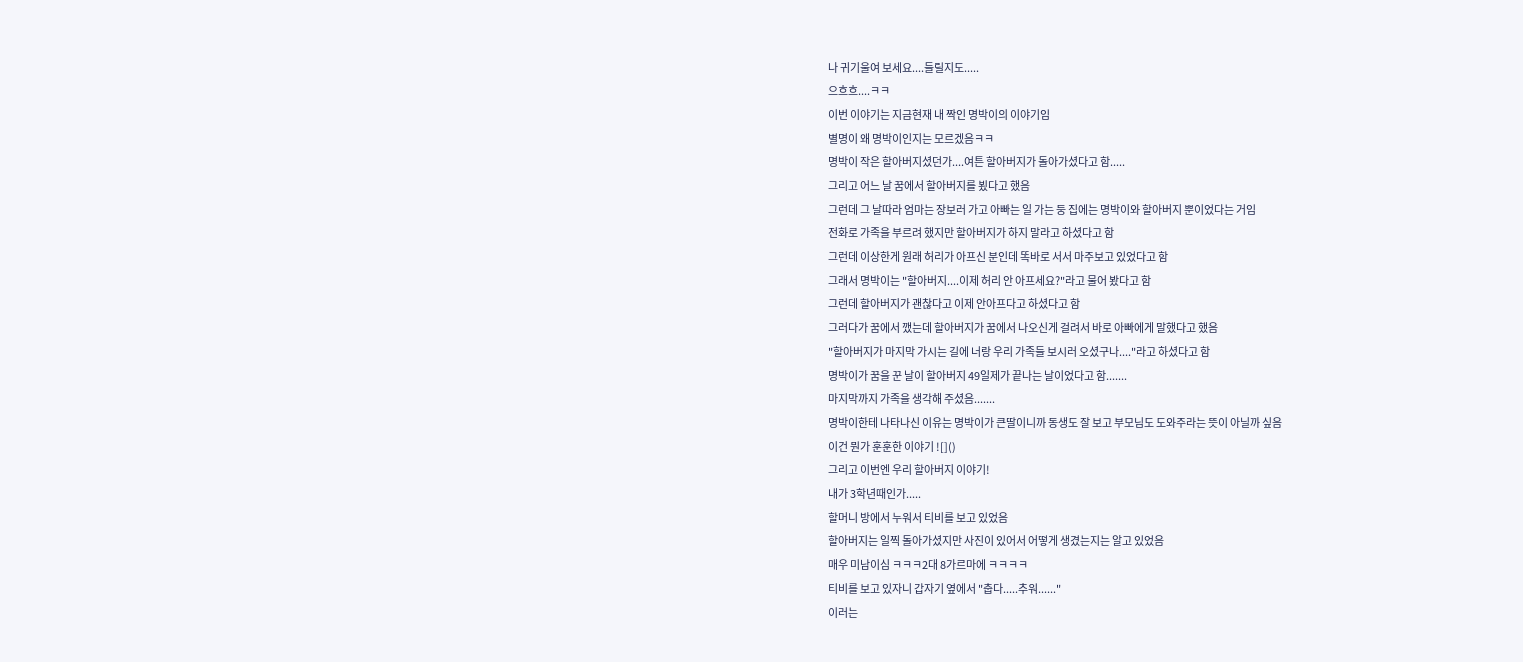나 귀기울여 보세요....들릴지도.....
으흐흐....ㅋㅋ
이번 이야기는 지금현재 내 짝인 명박이의 이야기임
별명이 왜 명박이인지는 모르겠음ㅋㅋ
명박이 작은 할아버지셨던가....여튼 할아버지가 돌아가셨다고 함.....
그리고 어느 날 꿈에서 할아버지를 뵜다고 했음
그런데 그 날따라 엄마는 장보러 가고 아빠는 일 가는 둥 집에는 명박이와 할아버지 뿐이었다는 거임
전화로 가족을 부르려 했지만 할아버지가 하지 말라고 하셨다고 함
그런데 이상한게 원래 허리가 아프신 분인데 똑바로 서서 마주보고 있었다고 함
그래서 명박이는 "할아버지....이제 허리 안 아프세요?"라고 물어 봤다고 함
그런데 할아버지가 괜찮다고 이제 안아프다고 하셨다고 함
그러다가 꿈에서 깼는데 할아버지가 꿈에서 나오신게 걸려서 바로 아빠에게 말했다고 했음
"할아버지가 마지막 가시는 길에 너랑 우리 가족들 보시러 오셨구나...."라고 하셨다고 함
명박이가 꿈을 꾼 날이 할아버지 49일제가 끝나는 날이었다고 함.......
마지막까지 가족을 생각해 주셨음.......
명박이한테 나타나신 이유는 명박이가 큰딸이니까 동생도 잘 보고 부모님도 도와주라는 뜻이 아닐까 싶음
이건 뭔가 훈훈한 이야기 ![]()
그리고 이번엔 우리 할아버지 이야기!
내가 3학년때인가.....
할머니 방에서 누워서 티비를 보고 있었음
할아버지는 일찍 돌아가셨지만 사진이 있어서 어떻게 생겼는지는 알고 있었음
매우 미남이심 ㅋㅋㅋ2대 8가르마에 ㅋㅋㅋㅋ
티비를 보고 있자니 갑자기 옆에서 "춥다.....추워......"
이러는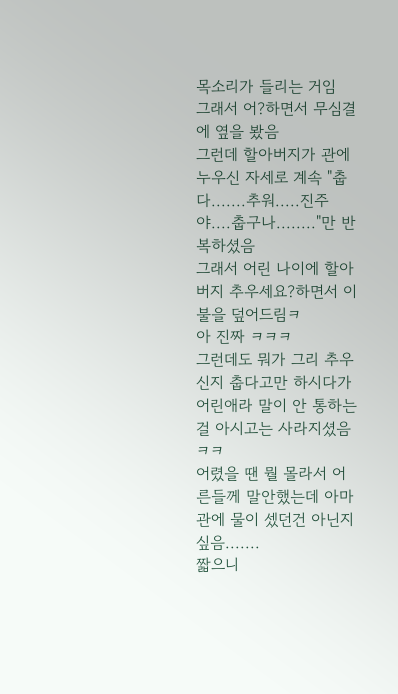목소리가 들리는 거임
그래서 어?하면서 무심결에 옆을 봤음
그런데 할아버지가 관에 누우신 자세로 계속 "춥다.......추워.....진주야....춥구나........"만 반복하셨음
그래서 어린 나이에 할아버지 추우세요?하면서 이불을 덮어드림ㅋ
아 진짜 ㅋㅋㅋ
그런데도 뭐가 그리 추우신지 춥다고만 하시다가 어린애라 말이 안 통하는 걸 아시고는 사라지셨음 ㅋㅋ
어렸을 땐 뭘 몰라서 어른들께 말안했는데 아마 관에 물이 셌던건 아닌지 싶음.......
짧으니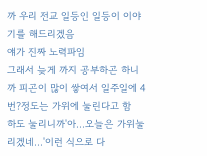까 우리 전교 일등인 일등이 이야기를 해드리겠음
얘가 진짜 노력파임
그래서 늦게 까지 공부하곤 하니까 피곤이 많이 쌓여서 일주일에 4번?정도는 가위에 눌린다고 함
하도 눌리니까'아...오늘은 가위눌리겠네...'이런 식으로 다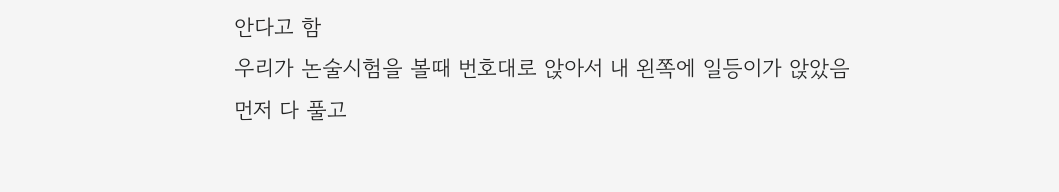안다고 함
우리가 논술시험을 볼때 번호대로 앉아서 내 왼쪽에 일등이가 앉았음
먼저 다 풀고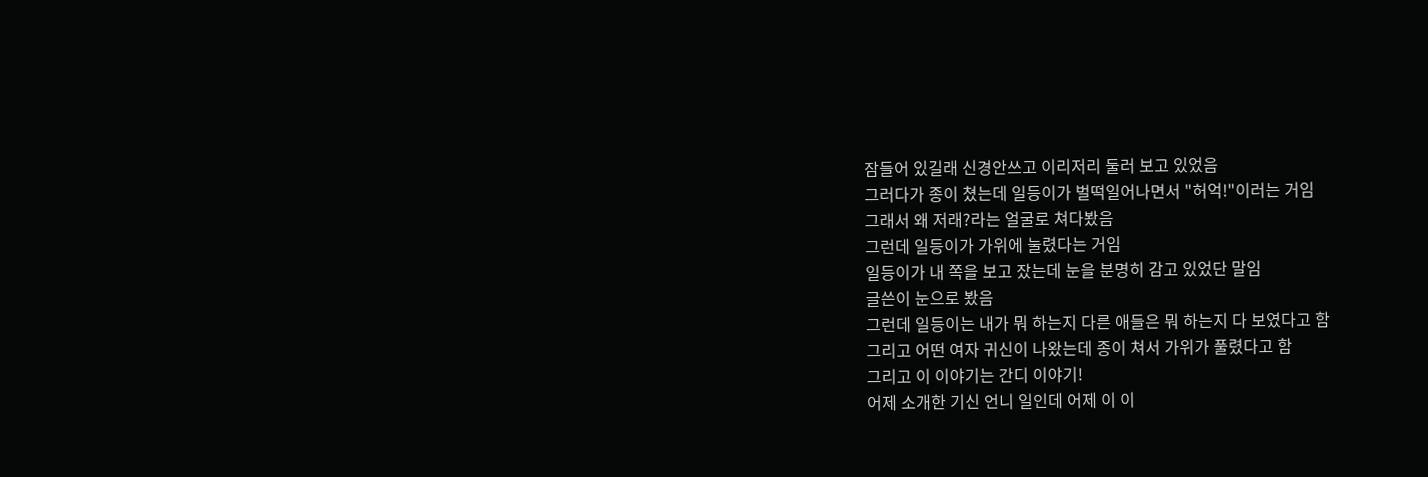잠들어 있길래 신경안쓰고 이리저리 둘러 보고 있었음
그러다가 종이 쳤는데 일등이가 벌떡일어나면서 "허억!"이러는 거임
그래서 왜 저래?라는 얼굴로 쳐다봤음
그런데 일등이가 가위에 눌렸다는 거임
일등이가 내 쪽을 보고 잤는데 눈을 분명히 감고 있었단 말임
글쓴이 눈으로 봤음
그런데 일등이는 내가 뭐 하는지 다른 애들은 뭐 하는지 다 보였다고 함
그리고 어떤 여자 귀신이 나왔는데 종이 쳐서 가위가 풀렸다고 함
그리고 이 이야기는 간디 이야기!
어제 소개한 기신 언니 일인데 어제 이 이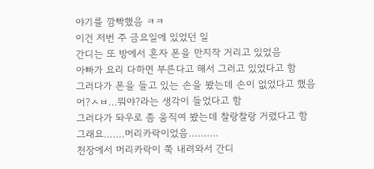야기를 깜빡했음 ㅋㅋ
이건 저번 주 금요일에 있었던 일
간디는 또 방에서 혼자 폰을 만지작 거리고 있었음
아빠가 요리 다하면 부른다고 해서 그러고 있었다고 함
그러다가 폰을 들고 있는 손을 봤는데 손이 없었다고 했음
어?ㅅㅂ...뭐야?라는 생각이 들었다고 함
그러다가 돠우로 좀 움직여 봤는데 찰랑찰랑 거렸다고 함
그래요.......머리카락이었음..........
천장에서 머리카락이 쭉 내려와서 간디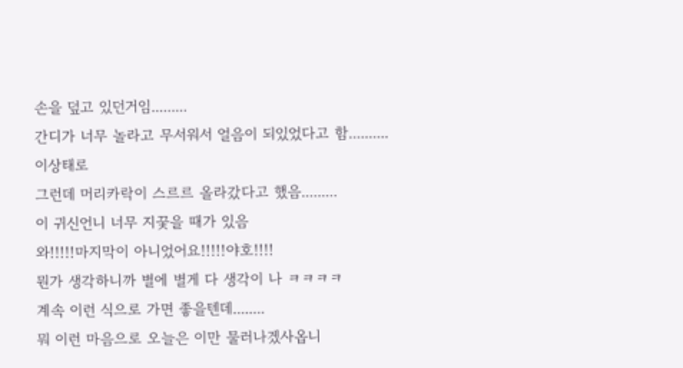손을 덮고 있던거임.........
간디가 너무 놀라고 무서워서 얼음이 되있었다고 함..........
이상태로
그런데 머리카락이 스르르 올라갔다고 했음.........
이 귀신언니 너무 지꿎을 때가 있음
와!!!!!마지막이 아니었어요!!!!!야호!!!!
뭔가 생각하니까 별에 별게 다 생각이 나 ㅋㅋㅋㅋ
계속 이런 식으로 가면 좋을텐데........
뭐 이런 마음으로 오늘은 이만 물러나겠사옵니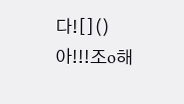다![]()
아!!!조o해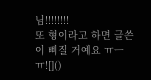님!!!!!!!!
또 형이라고 하면 글쓴이 삐질 거예요 ㅠㅡㅠ![]()